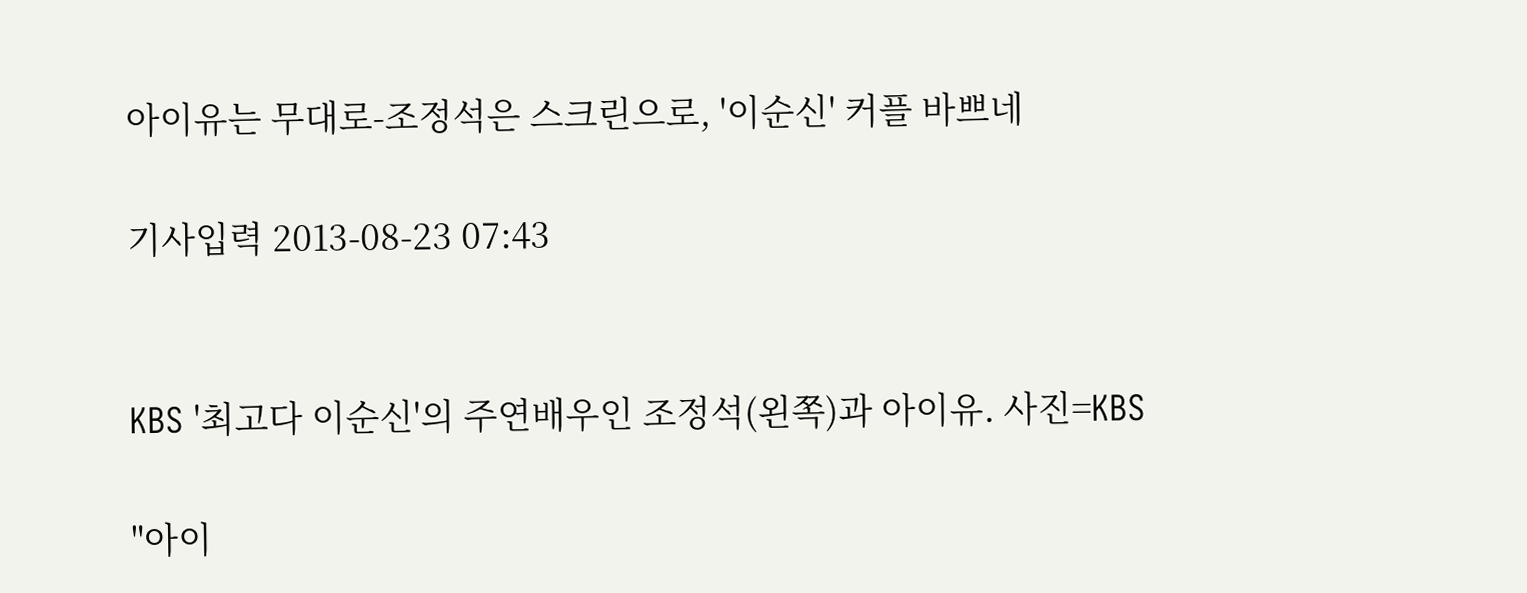아이유는 무대로-조정석은 스크린으로, '이순신' 커플 바쁘네

기사입력 2013-08-23 07:43


KBS '최고다 이순신'의 주연배우인 조정석(왼쪽)과 아이유. 사진=KBS

"아이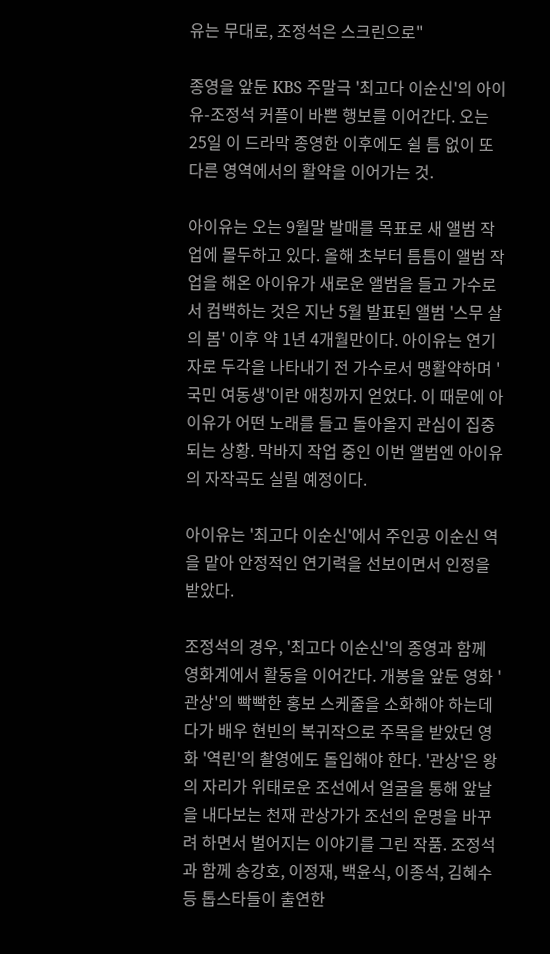유는 무대로, 조정석은 스크린으로"

종영을 앞둔 KBS 주말극 '최고다 이순신'의 아이유-조정석 커플이 바쁜 행보를 이어간다. 오는 25일 이 드라막 종영한 이후에도 쉴 틈 없이 또 다른 영역에서의 활약을 이어가는 것.

아이유는 오는 9월말 발매를 목표로 새 앨범 작업에 몰두하고 있다. 올해 초부터 틈틈이 앨범 작업을 해온 아이유가 새로운 앨범을 들고 가수로서 컴백하는 것은 지난 5월 발표된 앨범 '스무 살의 봄' 이후 약 1년 4개월만이다. 아이유는 연기자로 두각을 나타내기 전 가수로서 맹활약하며 '국민 여동생'이란 애칭까지 얻었다. 이 때문에 아이유가 어떤 노래를 들고 돌아올지 관심이 집중되는 상황. 막바지 작업 중인 이번 앨범엔 아이유의 자작곡도 실릴 예정이다.

아이유는 '최고다 이순신'에서 주인공 이순신 역을 맡아 안정적인 연기력을 선보이면서 인정을 받았다.

조정석의 경우, '최고다 이순신'의 종영과 함께 영화계에서 활동을 이어간다. 개봉을 앞둔 영화 '관상'의 빡빡한 홍보 스케줄을 소화해야 하는데다가 배우 현빈의 복귀작으로 주목을 받았던 영화 '역린'의 촬영에도 돌입해야 한다. '관상'은 왕의 자리가 위태로운 조선에서 얼굴을 통해 앞날을 내다보는 천재 관상가가 조선의 운명을 바꾸려 하면서 벌어지는 이야기를 그린 작품. 조정석과 함께 송강호, 이정재, 백윤식, 이종석, 김혜수 등 톱스타들이 출연한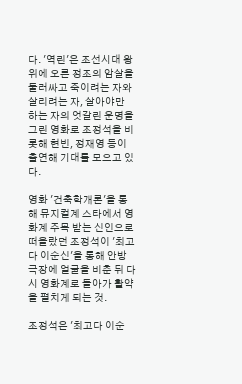다. '역린'은 조선시대 왕위에 오른 정조의 암살을 둘러싸고 죽이려는 자와 살리려는 자, 살아야만 하는 자의 엇갈린 운명을 그린 영화로 조정석을 비롯해 현빈, 정재영 등이 출연해 기대를 모으고 있다.

영화 '건축학개론'을 통해 뮤지컬계 스타에서 영화계 주목 받는 신인으로 떠올랐던 조정석이 '최고다 이순신'을 통해 안방극장에 얼굴을 비춘 뒤 다시 영화계로 돌아가 활약을 펼치게 되는 것.

조정석은 '최고다 이순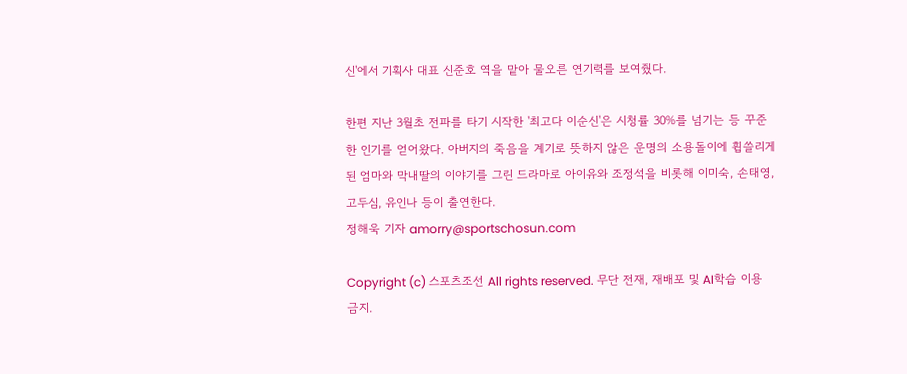신'에서 기획사 대표 신준호 역을 맡아 물오른 연기력를 보여줬다.

한편 지난 3월초 전파를 타기 시작한 '최고다 이순신'은 시청률 30%를 넘기는 등 꾸준한 인기를 얻어왔다. 아버지의 죽음을 계기로 뜻하지 않은 운명의 소용돌이에 휩쓸리게 된 엄마와 막내딸의 이야기를 그린 드라마로 아이유와 조정석을 비롯해 이미숙, 손태영, 고두심, 유인나 등이 출연한다.
정해욱 기자 amorry@sportschosun.com

Copyright (c) 스포츠조선 All rights reserved. 무단 전재, 재배포 및 AI학습 이용 금지.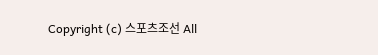Copyright (c) 스포츠조선 All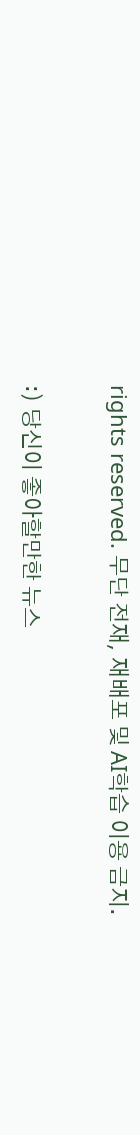rights reserved. 무단 전재, 재배포 및 AI학습 이용 금지.

:) 당신이 좋아할만한 뉴스